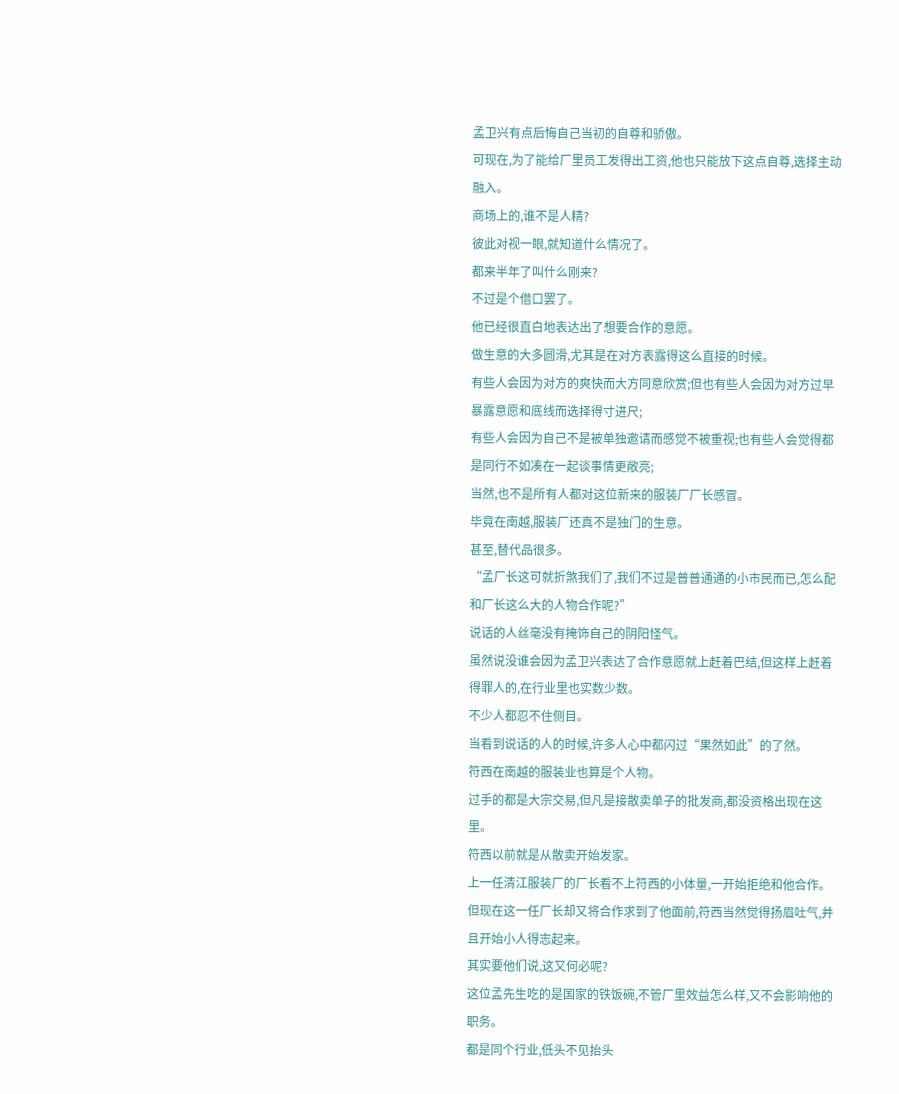孟卫兴有点后悔自己当初的自尊和骄傲。
可现在,为了能给厂里员工发得出工资,他也只能放下这点自尊,选择主动融入。
商场上的,谁不是人精?
彼此对视一眼,就知道什么情况了。
都来半年了叫什么刚来?
不过是个借口罢了。
他已经很直白地表达出了想要合作的意愿。
做生意的大多圆滑,尤其是在对方表露得这么直接的时候。
有些人会因为对方的爽快而大方同意欣赏;但也有些人会因为对方过早暴露意愿和底线而选择得寸进尺;
有些人会因为自己不是被单独邀请而感觉不被重视;也有些人会觉得都是同行不如凑在一起谈事情更敞亮;
当然,也不是所有人都对这位新来的服装厂厂长感冒。
毕竟在南越,服装厂还真不是独门的生意。
甚至,替代品很多。
“孟厂长这可就折煞我们了,我们不过是普普通通的小市民而已,怎么配和厂长这么大的人物合作呢?”
说话的人丝毫没有掩饰自己的阴阳怪气。
虽然说没谁会因为孟卫兴表达了合作意愿就上赶着巴结,但这样上赶着得罪人的,在行业里也实数少数。
不少人都忍不住侧目。
当看到说话的人的时候,许多人心中都闪过“果然如此”的了然。
符西在南越的服装业也算是个人物。
过手的都是大宗交易,但凡是接散卖单子的批发商,都没资格出现在这里。
符西以前就是从散卖开始发家。
上一任清江服装厂的厂长看不上符西的小体量,一开始拒绝和他合作。
但现在这一任厂长却又将合作求到了他面前,符西当然觉得扬眉吐气,并且开始小人得志起来。
其实要他们说,这又何必呢?
这位孟先生吃的是国家的铁饭碗,不管厂里效益怎么样,又不会影响他的职务。
都是同个行业,低头不见抬头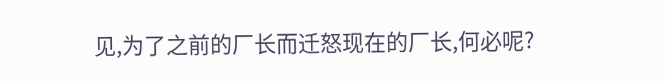见,为了之前的厂长而迁怒现在的厂长,何必呢?